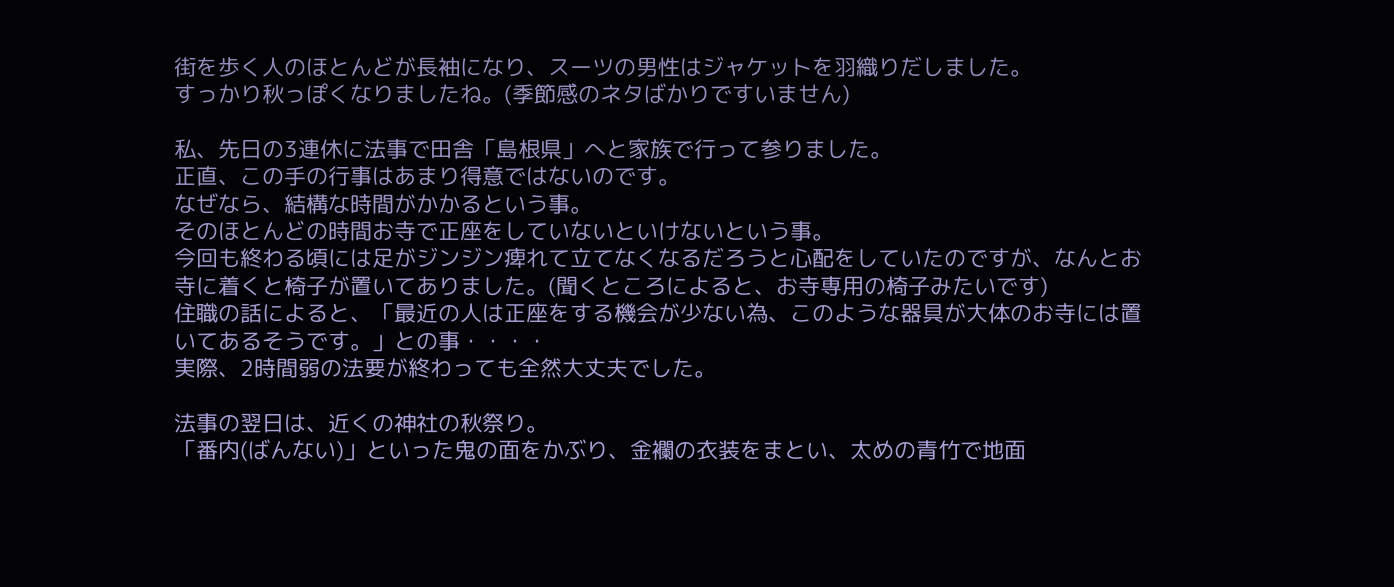街を歩く人のほとんどが長袖になり、スーツの男性はジャケットを羽織りだしました。
すっかり秋っぽくなりましたね。(季節感のネタばかりですいません)

私、先日の3連休に法事で田舎「島根県」へと家族で行って参りました。
正直、この手の行事はあまり得意ではないのです。
なぜなら、結構な時間がかかるという事。
そのほとんどの時間お寺で正座をしていないといけないという事。
今回も終わる頃には足がジンジン痺れて立てなくなるだろうと心配をしていたのですが、なんとお寺に着くと椅子が置いてありました。(聞くところによると、お寺専用の椅子みたいです)
住職の話によると、「最近の人は正座をする機会が少ない為、このような器具が大体のお寺には置いてあるそうです。」との事・・・・
実際、2時間弱の法要が終わっても全然大丈夫でした。

法事の翌日は、近くの神社の秋祭り。
「番内(ばんない)」といった鬼の面をかぶり、金襴の衣装をまとい、太めの青竹で地面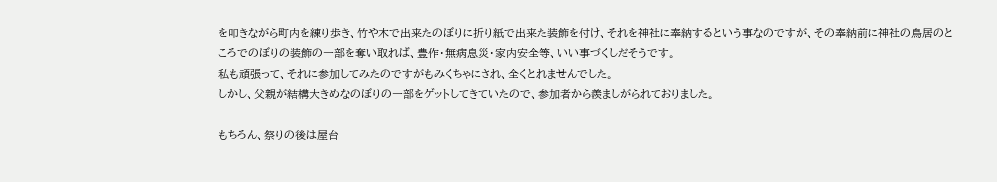を叩きながら町内を練り歩き、竹や木で出来たのぼりに折り紙で出来た装飾を付け、それを神社に奉納するという事なのですが、その奉納前に神社の鳥居のところでのぼりの装飾の一部を奪い取れば、豊作・無病息災・家内安全等、いい事づくしだそうです。
私も頑張って、それに参加してみたのですがもみくちゃにされ、全くとれませんでした。
しかし、父親が結構大きめなのぼりの一部をゲットしてきていたので、参加者から羨ましがられておりました。

もちろん、祭りの後は屋台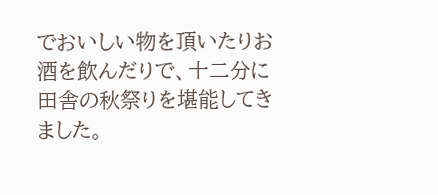でおいしい物を頂いたりお酒を飲んだりで、十二分に田舎の秋祭りを堪能してきました。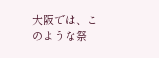大阪では、このような祭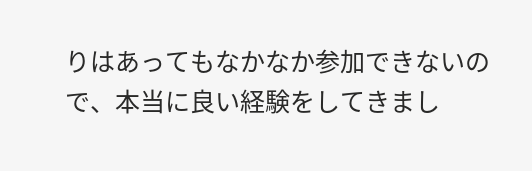りはあってもなかなか参加できないので、本当に良い経験をしてきまし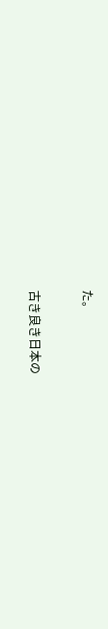た。

古き良き日本の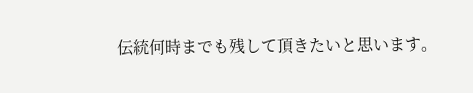伝統何時までも残して頂きたいと思います。